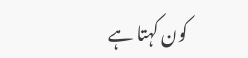کون کہتا ہے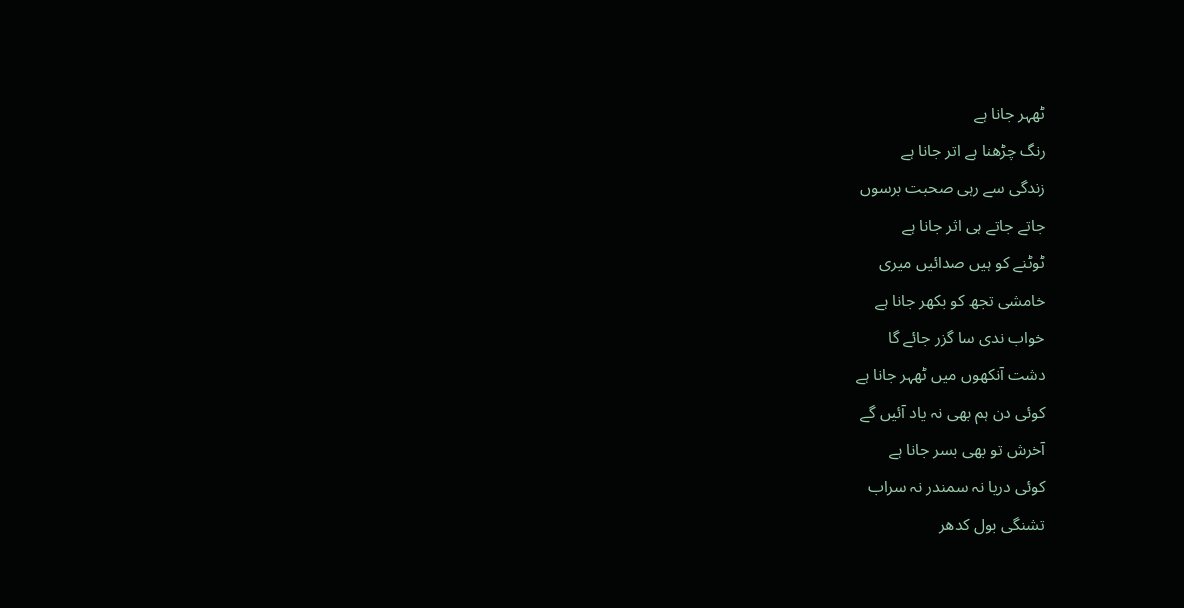ٹھہر جانا ہے
رنگ چڑھنا ہے اتر جانا ہے
زندگی سے رہی صحبت برسوں
جاتے جاتے ہی اثر جانا ہے
ٹوٹنے کو ہیں صدائیں میری
خامشی تجھ کو بکھر جانا ہے
خواب ندی سا گزر جائے گا
دشت آنکھوں میں ٹھہر جانا ہے
کوئی دن ہم بھی نہ یاد آئیں گے
آخرش تو بھی بسر جانا ہے
کوئی دریا نہ سمندر نہ سراب
تشنگی بول کدھر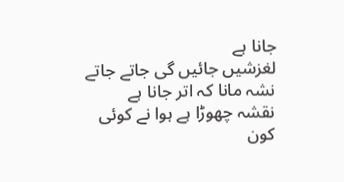جانا ہے
لغزشیں جائیں گی جاتے جاتے
نشہ مانا کہ اتر جانا ہے
نقشہ چھوڑا ہے ہوا نے کوئی
کون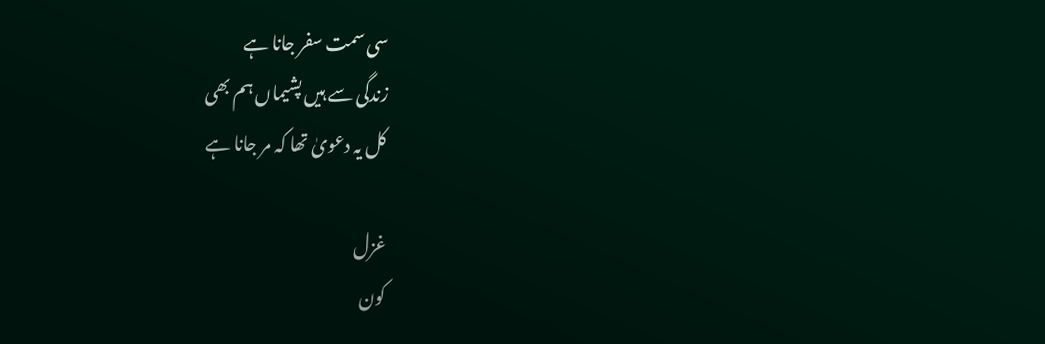سی سمت سفر جانا ہے
زندگی سے ہیں پشیماں ہم بھی
کل یہ دعویٰ تھا کہ مر جانا ہے

غزل
کون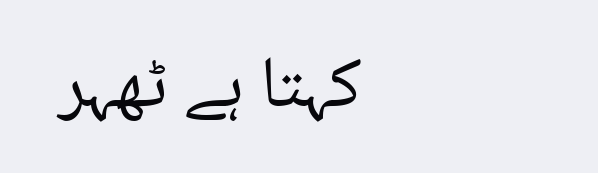کہتا ہے ٹھہر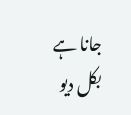جانا ہے
بکل دیو